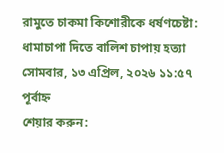রামুতে চাকমা কিশোরীকে ধর্ষণচেষ্টা: ধামাচাপা দিতে বালিশ চাপায় হত্যা
সোমবার, ১৩ এপ্রিল, ২০২৬ ১১:৫৭ পূর্বাহ্ন
শেয়ার করুন: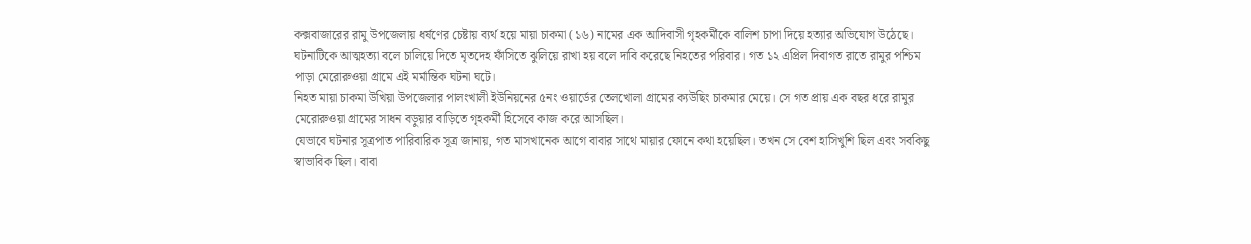কক্সবাজারের রামু উপজেলায় ধর্ষণের চেষ্টায় ব্যর্থ হয়ে মায়া চাকমা (১৬) নামের এক আদিবাসী গৃহকর্মীকে বালিশ চাপা দিয়ে হত্যার অভিযোগ উঠেছে।
ঘটনাটিকে আত্মহত্যা বলে চালিয়ে দিতে মৃতদেহ ফাঁসিতে ঝুলিয়ে রাখা হয় বলে দাবি করেছে নিহতের পরিবার। গত ১২ এপ্রিল দিবাগত রাতে রামুর পশ্চিম পাড়া মেরোরুওয়া গ্রামে এই মর্মান্তিক ঘটনা ঘটে।
নিহত মায়া চাকমা উখিয়া উপজেলার পালংখালী ইউনিয়নের ৫নং ওয়ার্ডের তেলখোলা গ্রামের ক্যউছিং চাকমার মেয়ে। সে গত প্রায় এক বছর ধরে রামুর মেরোরুওয়া গ্রামের সাধন বড়ুয়ার বাড়িতে গৃহকর্মী হিসেবে কাজ করে আসছিল।
যেভাবে ঘটনার সূত্রপাত পারিবারিক সূত্র জানায়, গত মাসখানেক আগে বাবার সাথে মায়ার ফোনে কথা হয়েছিল। তখন সে বেশ হাসিখুশি ছিল এবং সবকিছু স্বাভাবিক ছিল। বাবা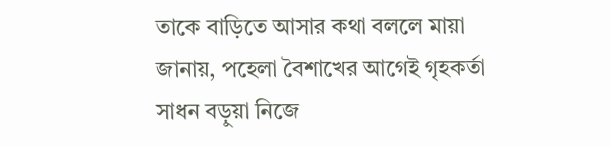তাকে বাড়িতে আসার কথা বললে মায়া জানায়, পহেলা বৈশাখের আগেই গৃহকর্তা সাধন বড়ুয়া নিজে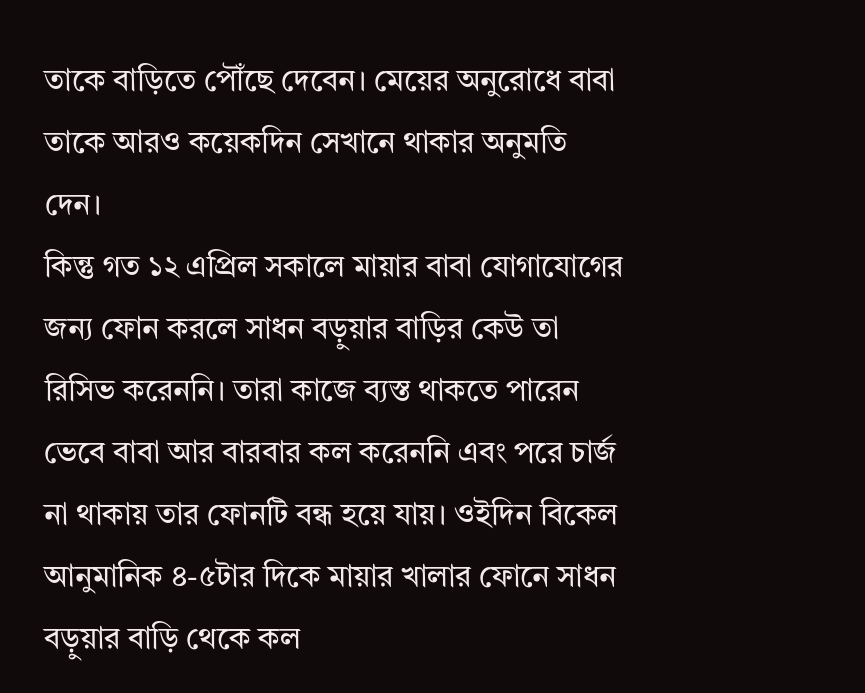তাকে বাড়িতে পৌঁছে দেবেন। মেয়ের অনুরোধে বাবা তাকে আরও কয়েকদিন সেখানে থাকার অনুমতি দেন।
কিন্তু গত ১২ এপ্রিল সকালে মায়ার বাবা যোগাযোগের জন্য ফোন করলে সাধন বড়ুয়ার বাড়ির কেউ তা রিসিভ করেননি। তারা কাজে ব্যস্ত থাকতে পারেন ভেবে বাবা আর বারবার কল করেননি এবং পরে চার্জ না থাকায় তার ফোনটি বন্ধ হয়ে যায়। ওইদিন বিকেল আনুমানিক ৪-৫টার দিকে মায়ার খালার ফোনে সাধন বড়ুয়ার বাড়ি থেকে কল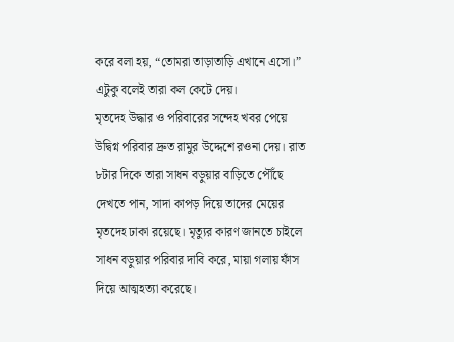করে বলা হয়, “তোমরা তাড়াতাড়ি এখানে এসো।” এটুকু বলেই তারা কল কেটে দেয়।
মৃতদেহ উদ্ধার ও পরিবারের সন্দেহ খবর পেয়ে উদ্বিগ্ন পরিবার দ্রুত রামুর উদ্দেশে রওনা দেয়। রাত ৮টার দিকে তারা সাধন বড়ুয়ার বাড়িতে পৌঁছে দেখতে পান, সাদা কাপড় দিয়ে তাদের মেয়ের মৃতদেহ ঢাকা রয়েছে। মৃত্যুর কারণ জানতে চাইলে সাধন বড়ুয়ার পরিবার দাবি করে, মায়া গলায় ফাঁস দিয়ে আত্মহত্যা করেছে।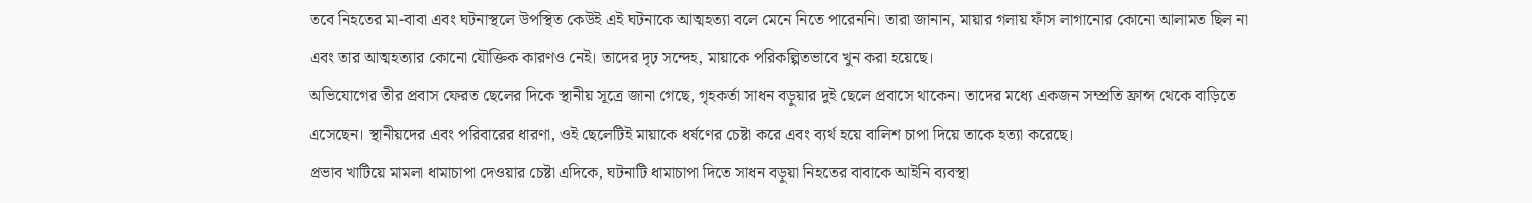তবে নিহতের মা-বাবা এবং ঘটনাস্থলে উপস্থিত কেউই এই ঘটনাকে আত্মহত্যা বলে মেনে নিতে পারেননি। তারা জানান, মায়ার গলায় ফাঁস লাগানোর কোনো আলামত ছিল না এবং তার আত্মহত্যার কোনো যৌক্তিক কারণও নেই। তাদের দৃঢ় সন্দেহ, মায়াকে পরিকল্পিতভাবে খুন করা হয়েছে।
অভিযোগের তীর প্রবাস ফেরত ছেলের দিকে স্থানীয় সূত্রে জানা গেছে, গৃহকর্তা সাধন বড়ুয়ার দুই ছেলে প্রবাসে থাকেন। তাদের মধ্যে একজন সম্প্রতি ফ্রান্স থেকে বাড়িতে এসেছেন। স্থানীয়দের এবং পরিবারের ধারণা, ওই ছেলেটিই মায়াকে ধর্ষণের চেষ্টা করে এবং ব্যর্থ হয়ে বালিশ চাপা দিয়ে তাকে হত্যা করেছে।
প্রভাব খাটিয়ে মামলা ধামাচাপা দেওয়ার চেষ্টা এদিকে, ঘটনাটি ধামাচাপা দিতে সাধন বড়ুয়া নিহতের বাবাকে আইনি ব্যবস্থা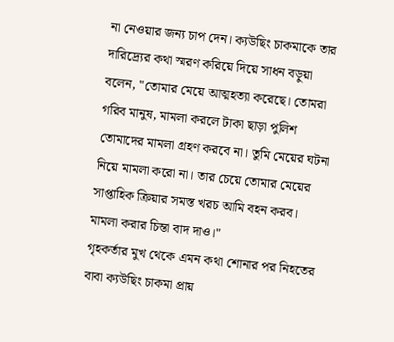না নেওয়ার জন্য চাপ দেন। ক্যউছিং চাকমাকে তার দারিদ্র্যের কথা স্মরণ করিয়ে দিয়ে সাধন বড়ুয়া বলেন, "তোমার মেয়ে আত্মহত্যা করেছে। তোমরা গরিব মানুষ, মামলা করলে টাকা ছাড়া পুলিশ তোমাদের মামলা গ্রহণ করবে না। তুমি মেয়ের ঘটনা নিয়ে মামলা করো না। তার চেয়ে তোমার মেয়ের সাপ্তাহিক ক্রিয়ার সমস্ত খরচ আমি বহন করব। মামলা করার চিন্তা বাদ দাও।"
গৃহকর্তার মুখ থেকে এমন কথা শোনার পর নিহতের বাবা ক্যউছিং চাকমা প্রায়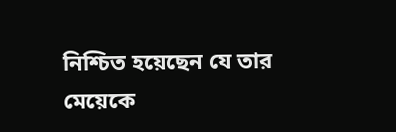নিশ্চিত হয়েছেন যে তার মেয়েকে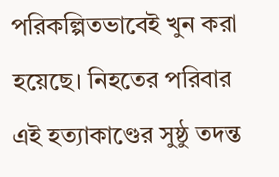পরিকল্পিতভাবেই খুন করা হয়েছে। নিহতের পরিবার এই হত্যাকাণ্ডের সুষ্ঠু তদন্ত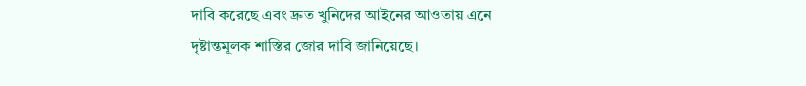দাবি করেছে এবং দ্রুত খুনিদের আইনের আওতায় এনে দৃষ্টান্তমূলক শাস্তির জোর দাবি জানিয়েছে।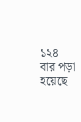১২৪ বার পড়া হয়েছে